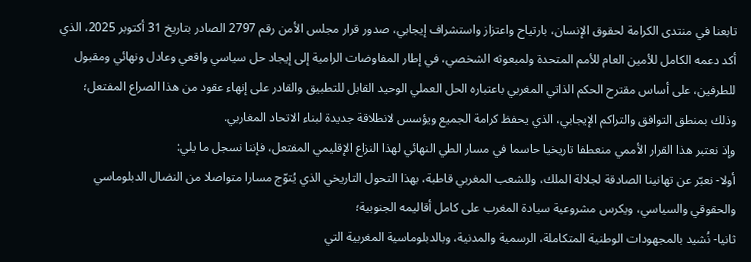تابعنا في منتدى الكرامة لحقوق الإنسان، بارتياح واعتزاز واستشراف إيجابي، صدور قرار مجلس الأمن رقم 2797 الصادر بتاريخ 31 أكتوبر 2025، الذي أكد دعمه الكامل للأمين العام للأمم المتحدة ولمبعوثه الشخصي، في إطار المفاوضات الرامية إلى إيجاد حل سياسي واقعي وعادل ونهائي ومقبول للطرفين، على أساس مقترح الحكم الذاتي المغربي باعتباره الحل العملي الوحيد القابل للتطبيق والقادر على إنهاء عقود من هذا الصراع المفتعل؛ وذلك بمنطق التوافق والتراكم الإيجابي، الذي يحفظ كرامة الجميع ويؤسس لانطلاقة جديدة لبناء الاتحاد المغاربي.
وإذ نعتبر هذا القرار الأممي منعطفا تاريخيا حاسما في مسار الطي النهائي لهذا النزاع الإقليمي المفتعل، فإننا نسجل ما يلي:
أولا- نعبّر عن تهانينا الصادقة لجلالة الملك، وللشعب المغربي قاطبة، بهذا التحول التاريخي الذي يُتوّج مسارا متواصلا من النضال الدبلوماسي والحقوقي والسياسي، ويكرس مشروعية سيادة المغرب على كامل أقاليمه الجنوبية؛
ثانيا- نُشيد بالمجهودات الوطنية المتكاملة، الرسمية والمدنية، وبالدبلوماسية المغربية التي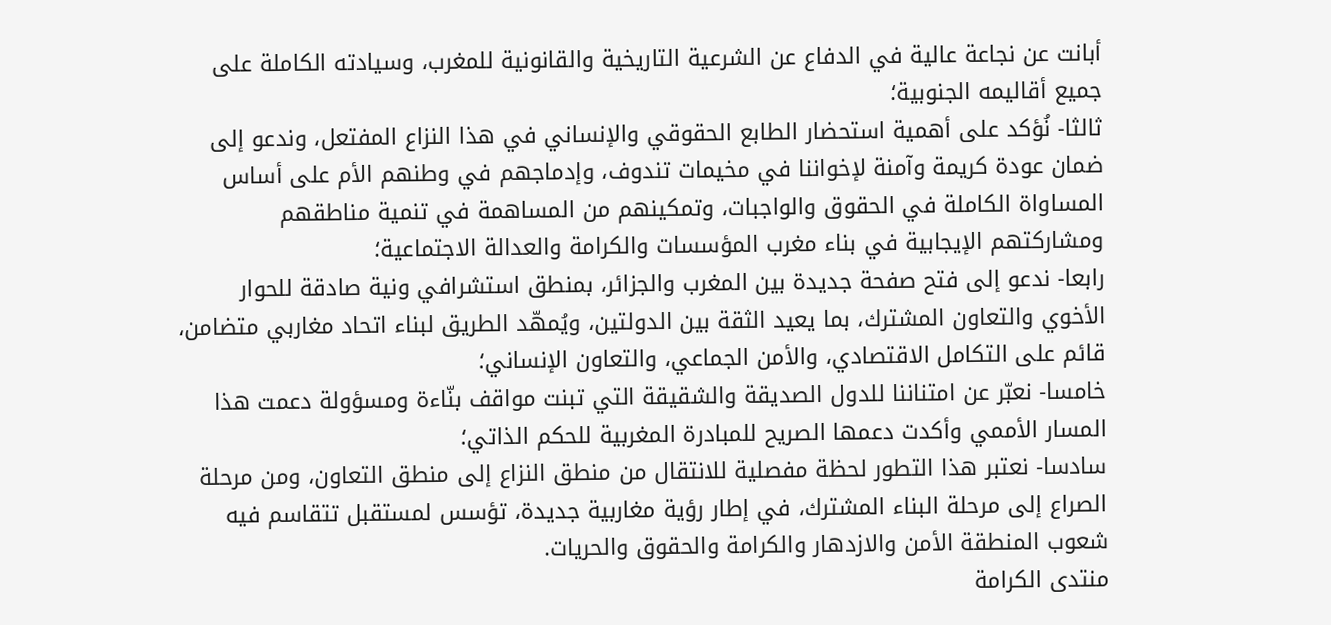أبانت عن نجاعة عالية في الدفاع عن الشرعية التاريخية والقانونية للمغرب، وسيادته الكاملة على جميع أقاليمه الجنوبية؛
ثالثا- نُؤكد على أهمية استحضار الطابع الحقوقي والإنساني في هذا النزاع المفتعل، وندعو إلى ضمان عودة كريمة وآمنة لإخواننا في مخيمات تندوف، وإدماجهم في وطنهم الأم على أساس المساواة الكاملة في الحقوق والواجبات، وتمكينهم من المساهمة في تنمية مناطقهم ومشاركتهم الإيجابية في بناء مغرب المؤسسات والكرامة والعدالة الاجتماعية؛
رابعا- ندعو إلى فتح صفحة جديدة بين المغرب والجزائر، بمنطق استشرافي ونية صادقة للحوار الأخوي والتعاون المشترك، بما يعيد الثقة بين الدولتين، ويُمهّد الطريق لبناء اتحاد مغاربي متضامن، قائم على التكامل الاقتصادي، والأمن الجماعي، والتعاون الإنساني؛
خامسا- نعبّر عن امتناننا للدول الصديقة والشقيقة التي تبنت مواقف بنّاءة ومسؤولة دعمت هذا المسار الأممي وأكدت دعمها الصريح للمبادرة المغربية للحكم الذاتي؛
سادسا- نعتبر هذا التطور لحظة مفصلية للانتقال من منطق النزاع إلى منطق التعاون، ومن مرحلة الصراع إلى مرحلة البناء المشترك، في إطار رؤية مغاربية جديدة، تؤسس لمستقبل تتقاسم فيه شعوب المنطقة الأمن والازدهار والكرامة والحقوق والحريات.
منتدى الكرامة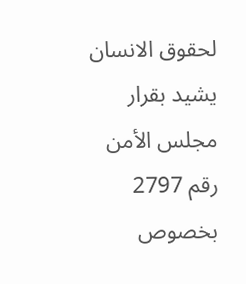لحقوق الانسان يشيد بقرار مجلس الأمن رقم 2797 بخصوص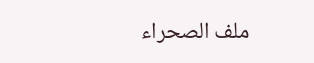ملف الصحراء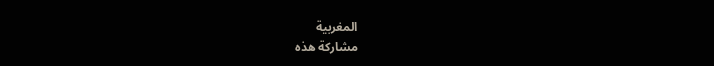المغربية
مشاركة هذه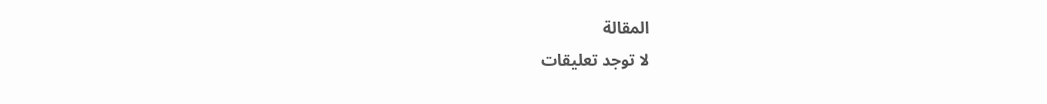المقالة
لا توجد تعليقات